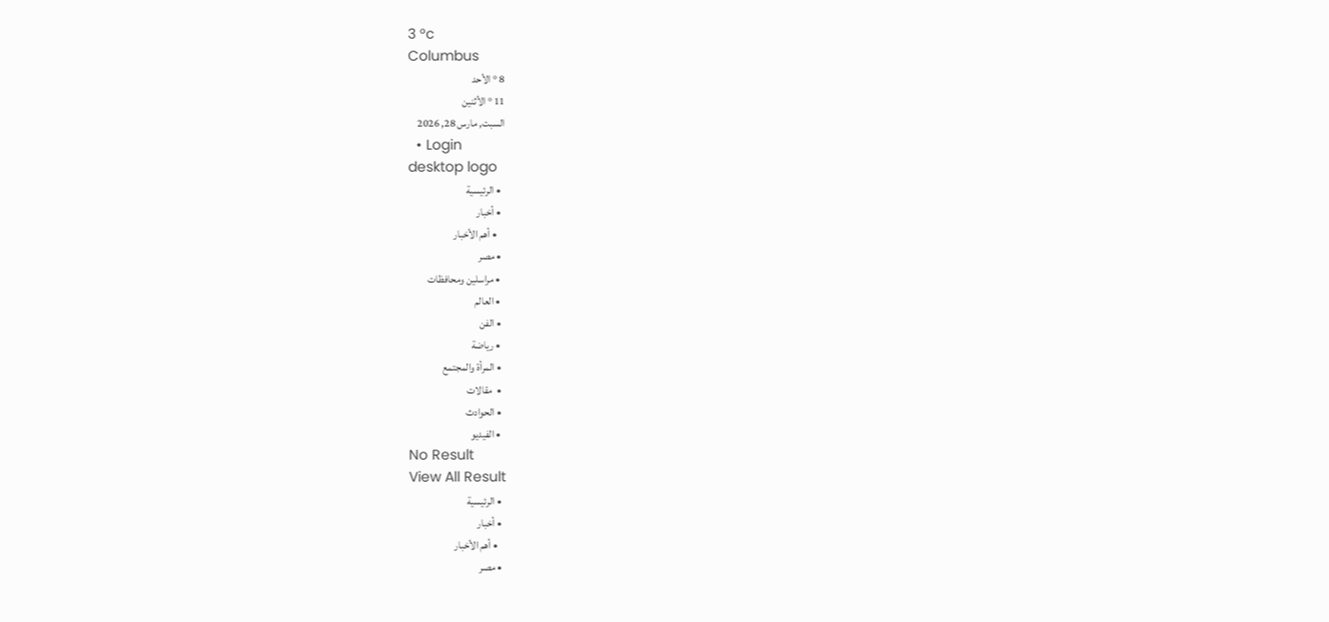3 °c
Columbus
8 ° الأحد
11 ° الأثنين
السبت, مارس 28, 2026
  • Login
desktop logo
  • الرئيسية
  • أخبار
    • أهم الأخبار
  • مصر
  • مراسلين ومحافظات
  • العالم
  • الفن
  • رياضة
  • المرأة والمجتمع
  •  مقالات
  • الحوادث
  • الفيديو
No Result
View All Result
  • الرئيسية
  • أخبار
    • أهم الأخبار
  • مصر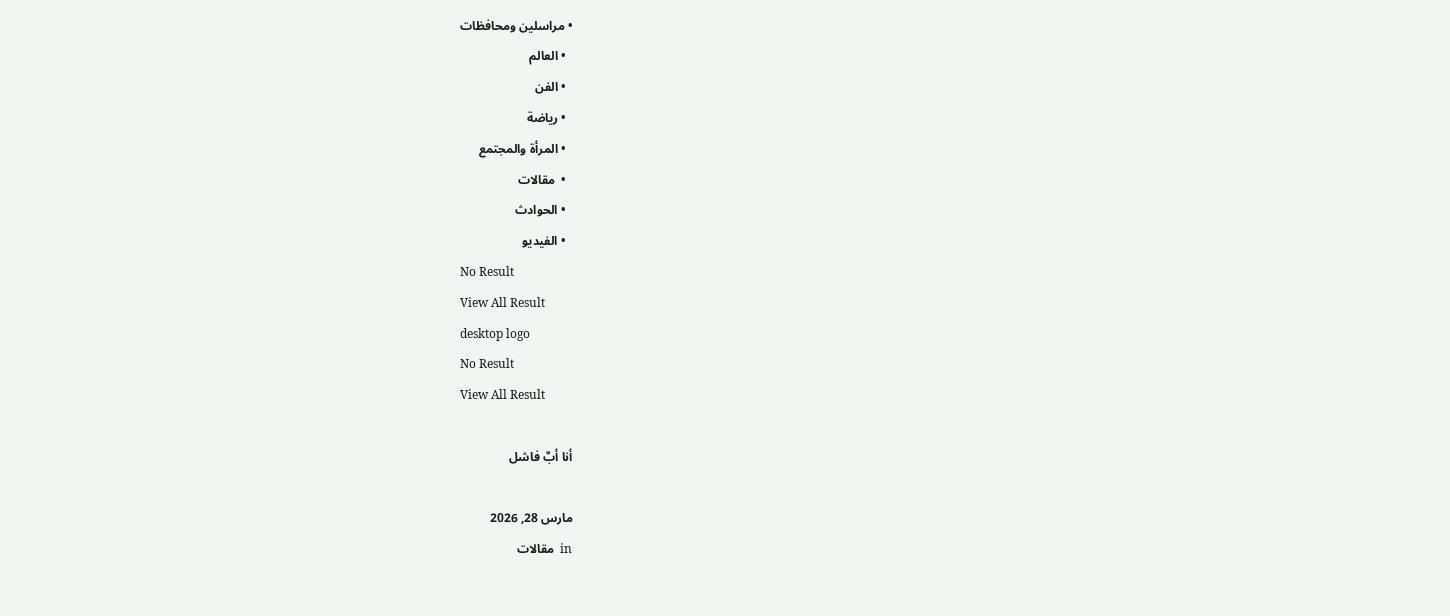• مراسلين ومحافظات
  • العالم
  • الفن
  • رياضة
  • المرأة والمجتمع
  •  مقالات
  • الحوادث
  • الفيديو
No Result
View All Result
desktop logo
No Result
View All Result

أنا أبٌ فاشل

مارس 28, 2026
in  مقالات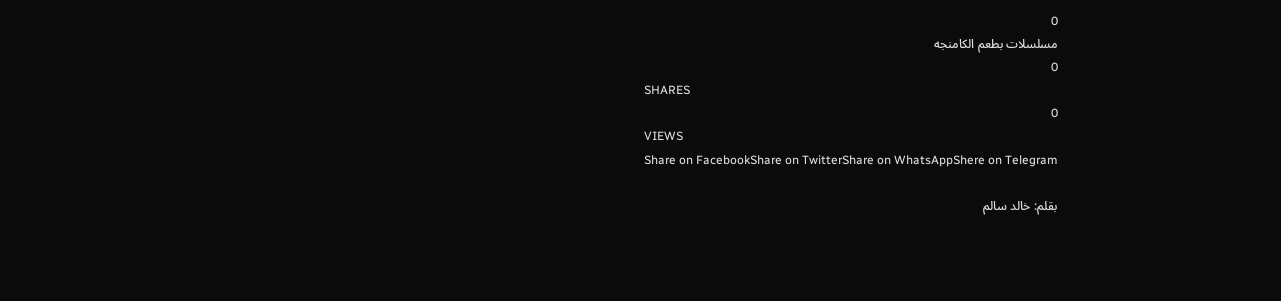0
مسلسلات بطعم الكامنجه
0
SHARES
0
VIEWS
Share on FacebookShare on TwitterShare on WhatsAppShere on Telegram

بقلم: خالد سالم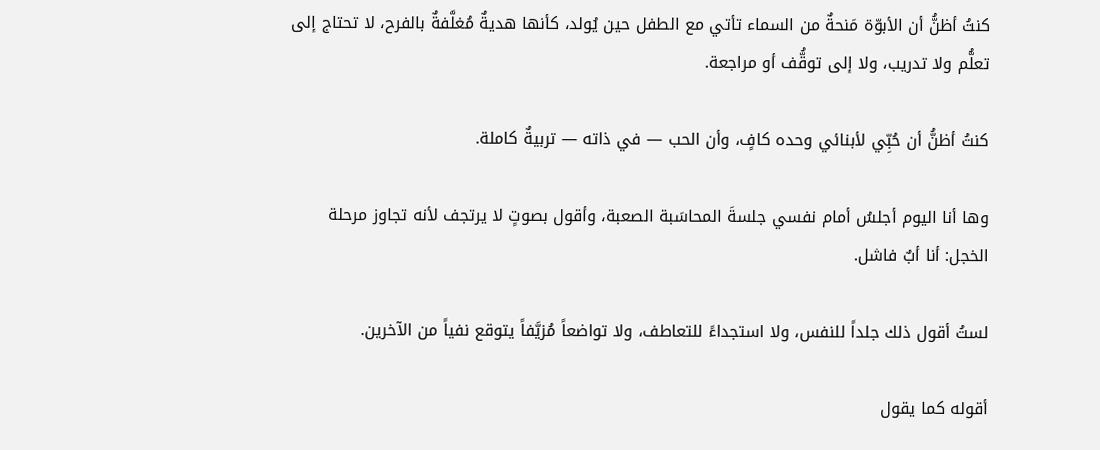كنتُ أظنُّ أن الأبوّة مَنحةٌ من السماء تأتي مع الطفل حين يُولد، كأنها هديةٌ مُغلَّفةٌ بالفرح، لا تحتاج إلى تعلُّم ولا تدريب، ولا إلى توقُّف أو مراجعة.

كنتُ أظنُّ أن حُبِّي لأبنائي وحده كافٍ، وأن الحب — في ذاته — تربيةٌ كاملة.

وها أنا اليوم أجلسُ أمام نفسي جلسةَ المحاسَبة الصعبة، وأقول بصوتٍ لا يرتجف لأنه تجاوز مرحلة الخجل: أنا أبٌ فاشل.

لستُ أقول ذلك جلداً للنفس، ولا استجداءً للتعاطف، ولا تواضعاً مُزيَّفاً يتوقع نفياً من الآخرين.

أقوله كما يقول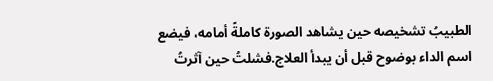الطبيبُ تشخيصه حين يشاهد الصورة كاملةً أمامه، فيضع اسم الداء بوضوح قبل أن يبدأ العلاج.فشلتُ حين آثرتُ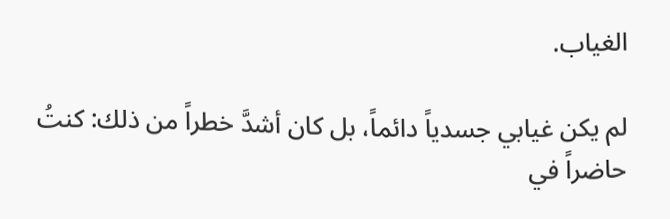الغياب.

لم يكن غيابي جسدياً دائماً، بل كان أشدَّ خطراً من ذلك: كنتُ حاضراً في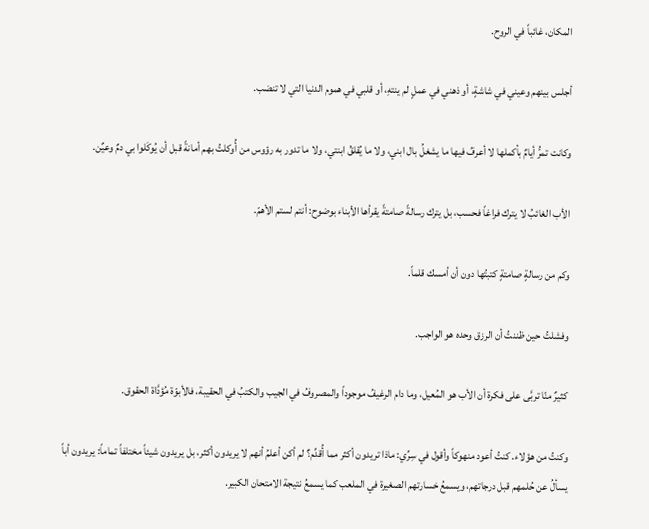المكان، غائباً في الروح.

أجلس بينهم وعيني في شاشةٍ، أو ذهني في عملٍ لم ينتهِ، أو قلبي في هموم الدنيا التي لا تنضب.

وكانت تمرُّ أيامٌ بأكملها لا أعرفُ فيها ما يشغلُ بال ابني، ولا ما يُقلقُ ابنتي، ولا ما تدور به رؤوس من أُوكلتُ بهم أمانةً قبل أن يُوكَلوا بي دمٌ وعيٌن.

الأب الغائبُ لا يترك فراغاً فحسب، بل يترك رسالةً صامتةً يقرأها الأبناء بوضوح: أنتم لستم الأهمّ.

وكم من رسالةٍ صامتةٍ كتبتُها دون أن أمسك قلماً.

وفشلتُ حين ظننتُ أن الرزق وحده هو الواجب.

كثيرٌ منّا تربَّى على فكرة أن الأب هو المُعيل، وما دام الرغيفُ موجوداً والمصروفُ في الجيب والكتبُ في الحقيبة، فالأبوّة مُؤدَّاة الحقوق.

وكنتُ من هؤلاء. كنتُ أعود منهوكاً وأقول في سِرِّي: ماذا تريدون أكثر مما أُقدِّم؟ لم أكن أعلمُ أنهم لا يريدون أكثر، بل يريدون شيئاً مختلفاً تماماً: يريدون أباً يسألُ عن حُلمهم قبل درجاتهم، ويسمعُ خسارتهم الصغيرة في الملعب كما يسمعُ نتيجة الامتحان الكبير.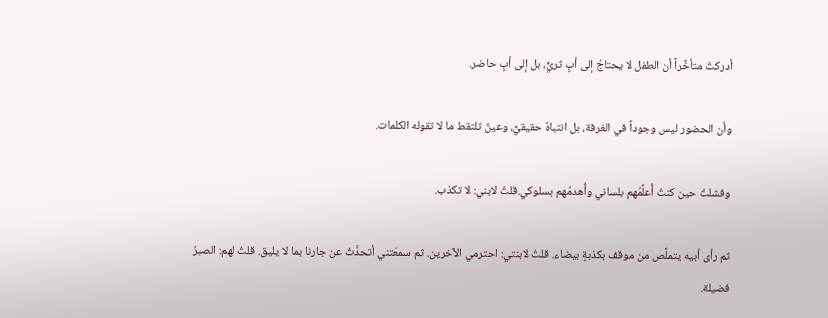أدركتُ متأخِّراً أن الطفل لا يحتاجُ إلى أبٍ ثريٍّ، بل إلى أبٍ حاضر.

وأن الحضور ليس وجوداً في الغرفة، بل انتباهٌ حقيقيٌّ، وعينٌ تلتقط ما لا تقوله الكلمات.

وفشلتُ حين كنتُ أُعلِّمُهم بلساني وأُهدمُهم بسلوكي.قلتُ لابني: لا تكذب.

ثم رأى أبيه يتملَّص من موقف بكذبةٍ بيضاء. قلتُ لابنتي: احترمي الآخرين. ثم سمعَتني أتحدَّثُ عن جارنا بما لا يليق. قلتُ لهم: الصبرُ فضيلة.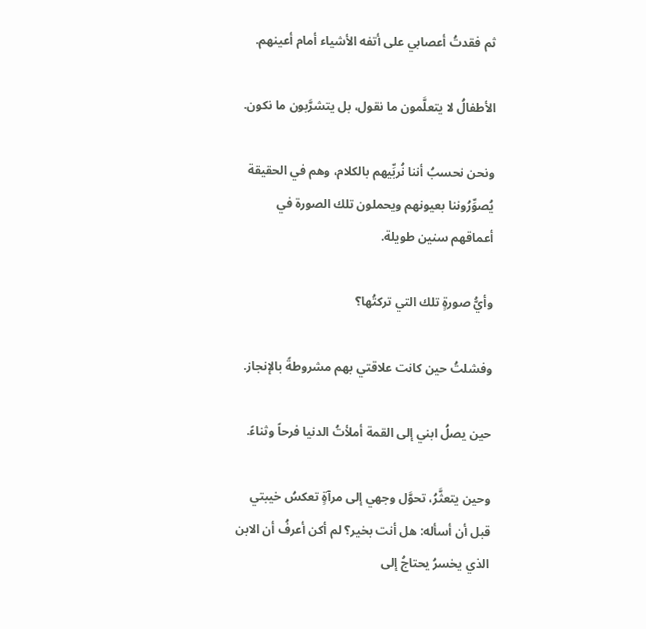ثم فقدتُ أعصابي على أتفه الأشياء أمام أعينهم.

الأطفالُ لا يتعلَّمون ما نقول، بل يتشرَّبون ما نكون.

ونحن نحسبُ أننا نُربِّيهم بالكلام، وهم في الحقيقة يُصوِّرُوننا بعيونهم ويحملون تلك الصورة في أعماقهم سنين طويلة.

وأيُّ صورةٍ تلك التي تركتُها؟

وفشلتُ حين كانت علاقتي بهم مشروطةً بالإنجاز.

حين يصلُ ابني إلى القمة أملأتُ الدنيا فرحاً وثناءً.

وحين يتعثَّرُ، تحوَّل وجهي إلى مرآةٍ تعكسُ خيبتي قبل أن أسأله: هل أنت بخير؟ لم أكن أعرفُ أن الابن الذي يخسرُ يحتاجُ إلى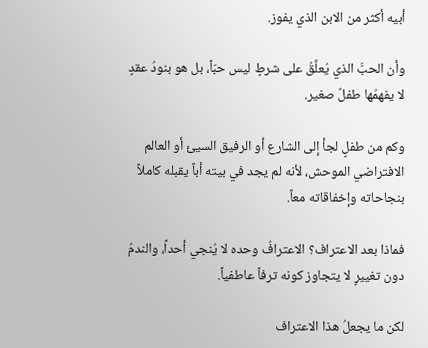أبيه أكثر من الابن الذي يفوز.

وأن الحبَّ الذي يُعلَّقُ على شرطٍ ليس حبّاً، بل هو بنودُ عقدٍ لا يفهمُها طفلٌ صغير.

وكم من طفلٍ لجأ إلى الشارع أو الرفيق السيئ أو العالم الافتراضي الموحش، لأنه لم يجد في بيته أباً يقبله كاملاً بنجاحاته وإخفاقاته معاً.

فماذا بعد الاعتراف؟ الاعترافُ وحده لا يُنجي أحداً، والندمُ دون تغييرٍ لا يتجاوز كونه ترفاً عاطفياً.

لكن ما يجعلُ هذا الاعتراف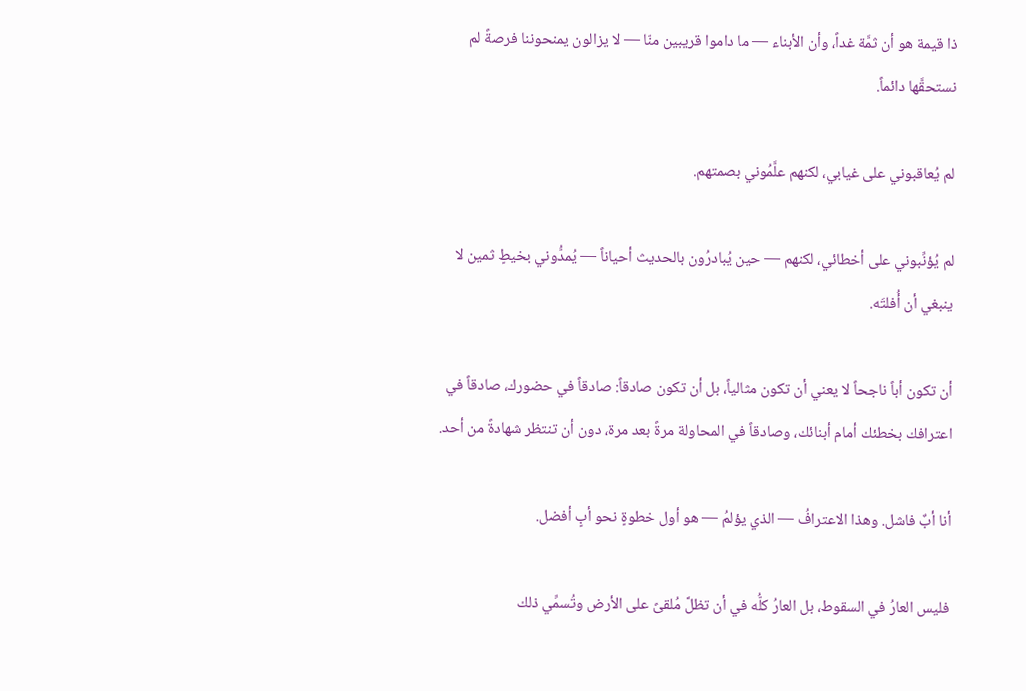ذا قيمة هو أن ثمَّة غداً، وأن الأبناء — ما داموا قريبين منّا — لا يزالون يمنحوننا فرصةً لم نستحقَّها دائماً.

لم يُعاقبوني على غيابي، لكنهم علَّمُوني بصمتهم.

لم يُؤنِّبوني على أخطائي، لكنهم — حين يُبادرُون بالحديث أحياناً — يُمدُّوني بخيطٍ ثمين لا ينبغي أن أُفلتَه.

أن تكون أباً ناجحاً لا يعني أن تكون مثالياً، بل أن تكون صادقاً: صادقاً في حضورك، صادقاً في اعترافك بخطئك أمام أبنائك، وصادقاً في المحاولة مرةً بعد مرة، دون أن تنتظر شهادةً من أحد.

أنا أبٌ فاشل. وهذا الاعترافُ — الذي يؤلمُ — هو أول خطوةٍ نحو أبٍ أفضل.

فليس العارُ في السقوط، بل العارُ كلُّه في أن تظلَّ مُلقىً على الأرض وتُسمِّي ذلك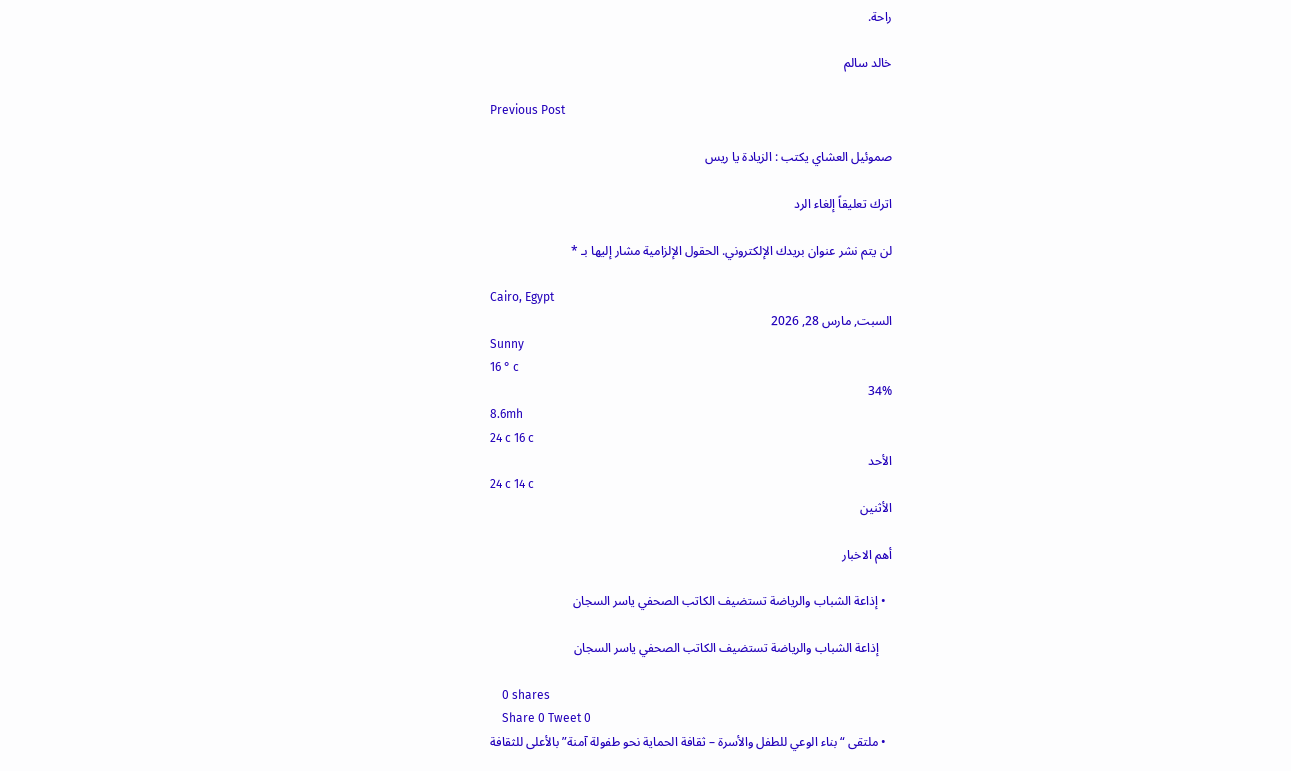راحة.

خالد سالم

Previous Post

صموئيل العشاي يكتب : الزيادة يا ريس

اترك تعليقاً إلغاء الرد

لن يتم نشر عنوان بريدك الإلكتروني. الحقول الإلزامية مشار إليها بـ *

Cairo, Egypt
السبت, مارس 28, 2026
Sunny
16 ° c
34%
8.6mh
24 c 16 c
الأحد
24 c 14 c
الأثنين

أهم الاخبار

  • إذاعة الشباب والرياضة تستضيف الكاتب الصحفي ياسر السجان

    إذاعة الشباب والرياضة تستضيف الكاتب الصحفي ياسر السجان

    0 shares
    Share 0 Tweet 0
  • ملتقى “بناء الوعي للطفل والأسرة – ثقافة الحماية نحو طفولة آمنة” بالأعلى للثقافة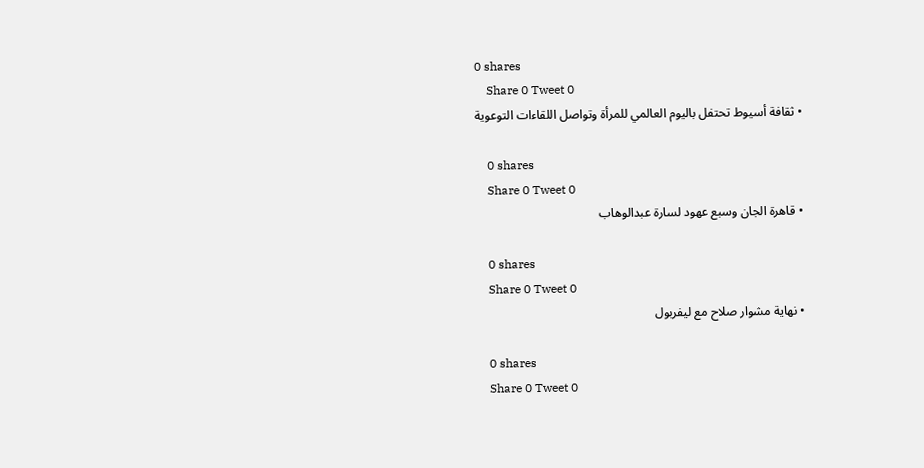0 shares
    Share 0 Tweet 0
  • ثقافة أسيوط تحتفل باليوم العالمي للمرأة وتواصل اللقاءات التوعوية

    0 shares
    Share 0 Tweet 0
  • قاهرة الجان وسبع عهود لسارة عبدالوهاب

    0 shares
    Share 0 Tweet 0
  • نهاية مشوار صلاح مع ليفربول

    0 shares
    Share 0 Tweet 0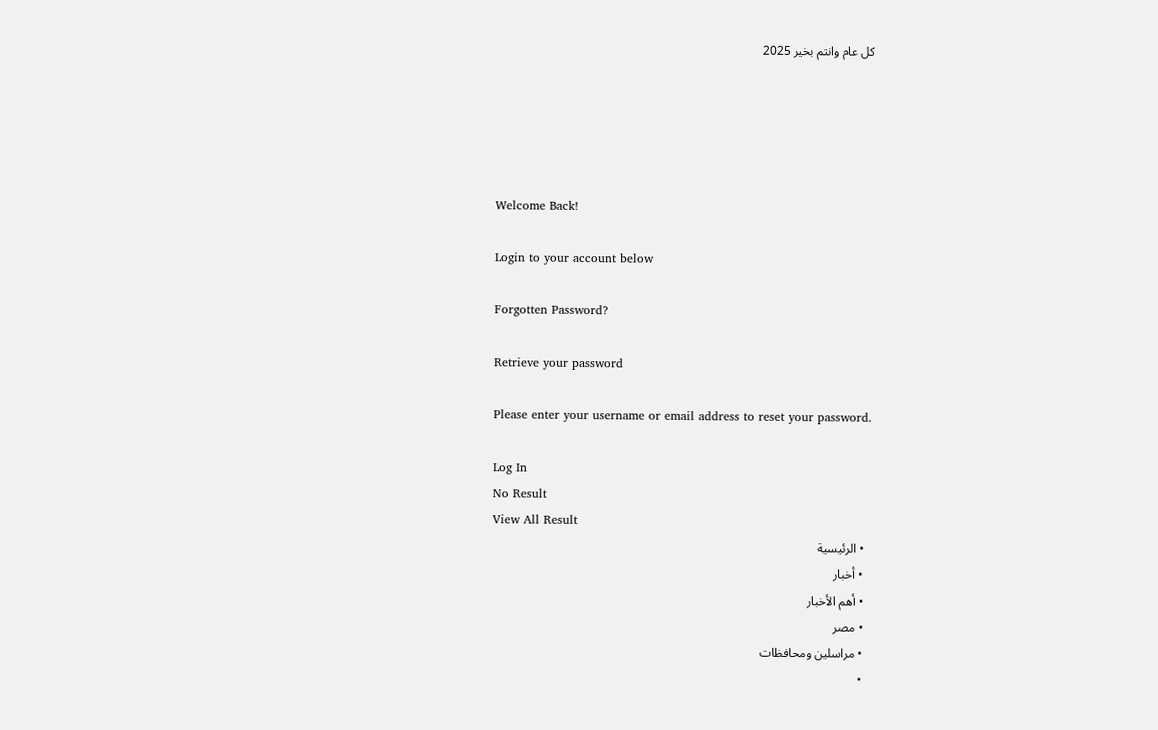كل عام وانتم بخير 2025





Welcome Back!

Login to your account below

Forgotten Password?

Retrieve your password

Please enter your username or email address to reset your password.

Log In
No Result
View All Result
  • الرئيسية
  • أخبار
  • أهم الأخبار
  • مصر
  • مراسلين ومحافظات
  •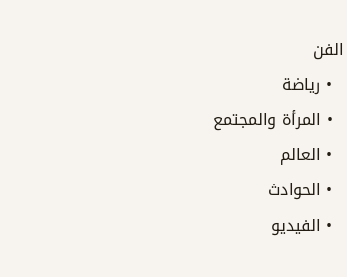الفن
  • رياضة
  • المرأة والمجتمع
  • العالم
  • الحوادث
  • الفيديو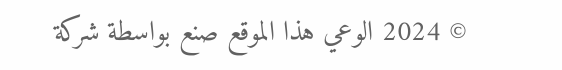© 2024 الوعي هذا الموقع صنع بواسطة شركة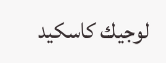لوجيك كاسكيد